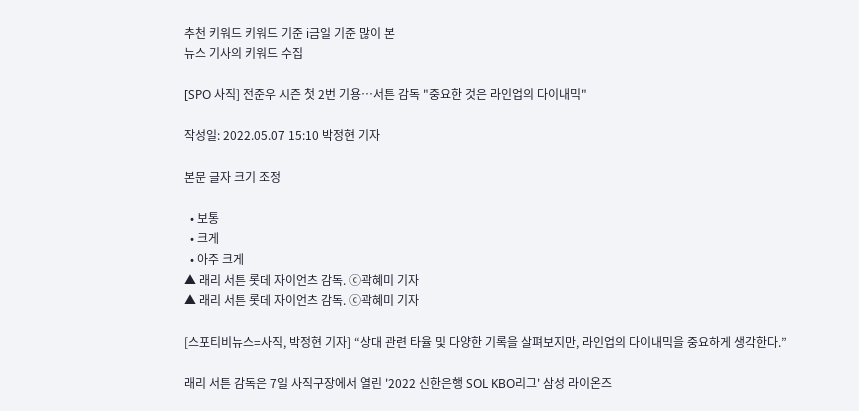추천 키워드 키워드 기준 i금일 기준 많이 본
뉴스 기사의 키워드 수집

[SPO 사직] 전준우 시즌 첫 2번 기용…서튼 감독 "중요한 것은 라인업의 다이내믹"

작성일: 2022.05.07 15:10 박정현 기자

본문 글자 크기 조정

  • 보통
  • 크게
  • 아주 크게
▲ 래리 서튼 롯데 자이언츠 감독. ⓒ곽혜미 기자
▲ 래리 서튼 롯데 자이언츠 감독. ⓒ곽혜미 기자

[스포티비뉴스=사직, 박정현 기자] “상대 관련 타율 및 다양한 기록을 살펴보지만, 라인업의 다이내믹을 중요하게 생각한다.”

래리 서튼 감독은 7일 사직구장에서 열린 '2022 신한은행 SOL KBO리그' 삼성 라이온즈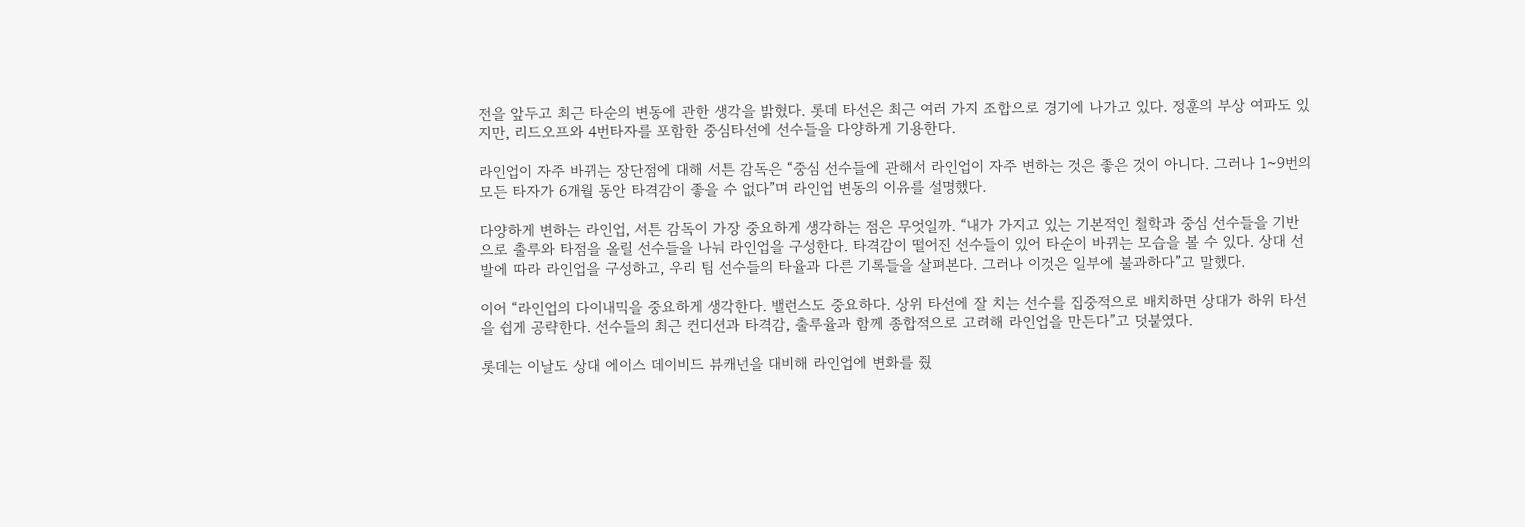전을 앞두고 최근 타순의 변동에 관한 생각을 밝혔다. 롯데 타선은 최근 여러 가지 조합으로 경기에 나가고 있다. 정훈의 부상 여파도 있지만, 리드오프와 4번타자를 포함한 중심타선에 선수들을 다양하게 기용한다.

라인업이 자주 바뀌는 장단점에 대해 서튼 감독은 “중심 선수들에 관해서 라인업이 자주 변하는 것은 좋은 것이 아니다. 그러나 1~9번의 모든 타자가 6개월 동안 타격감이 좋을 수 없다”며 라인업 변동의 이유를 설명했다.

다양하게 변하는 라인업, 서튼 감독이 가장 중요하게 생각하는 점은 무엇일까. “내가 가지고 있는 기본적인 철학과 중심 선수들을 기반으로 출루와 타점을 올릴 선수들을 나눠 라인업을 구성한다. 타격감이 떨어진 선수들이 있어 타순이 바뀌는 모습을 볼 수 있다. 상대 선발에 따라 라인업을 구성하고, 우리 팀 선수들의 타율과 다른 기록들을 살펴본다. 그러나 이것은 일부에 불과하다”고 말했다.

이어 “라인업의 다이내믹을 중요하게 생각한다. 밸런스도 중요하다. 상위 타선에 잘 치는 선수를 집중적으로 배치하면 상대가 하위 타선을 쉽게 공략한다. 선수들의 최근 컨디션과 타격감, 출루율과 함께 종합적으로 고려해 라인업을 만든다”고 덧붙였다.

롯데는 이날도 상대 에이스 데이비드 뷰캐넌을 대비해 라인업에 변화를 줬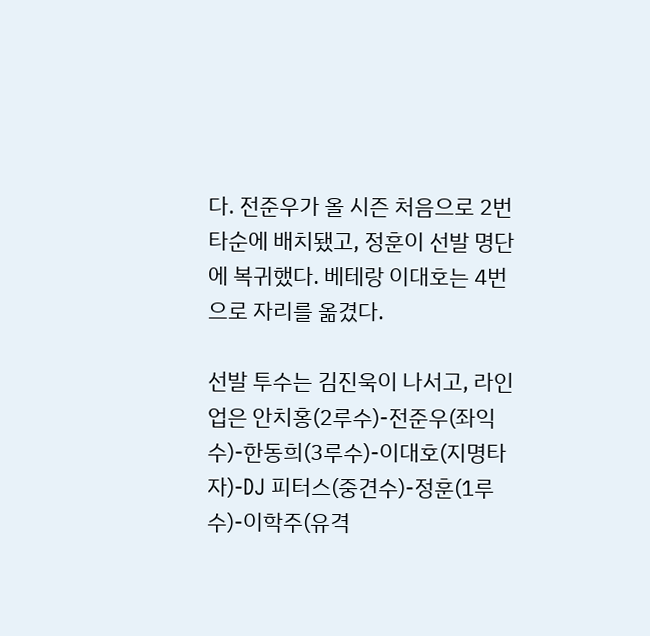다. 전준우가 올 시즌 처음으로 2번 타순에 배치됐고, 정훈이 선발 명단에 복귀했다. 베테랑 이대호는 4번으로 자리를 옮겼다.

선발 투수는 김진욱이 나서고, 라인업은 안치홍(2루수)-전준우(좌익수)-한동희(3루수)-이대호(지명타자)-DJ 피터스(중견수)-정훈(1루수)-이학주(유격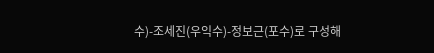수)-조세진(우익수)-정보근(포수)로 구성해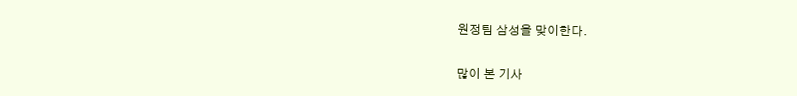원정팀 삼성을 맞이한다.

많이 본 기사